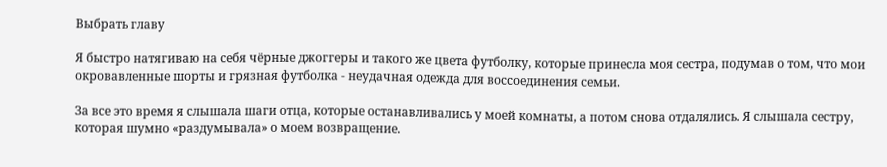Выбрать главу

Я быстро натягиваю на себя чёрные джоггеры и такого же цвета футболку, которые принесла моя сестра, подумав о том, что мои окровавленные шорты и грязная футболка - неудачная одежда для воссоединения семьи.

За все это время я слышала шаги отца, которые останавливались у моей комнаты, а потом снова отдалялись. Я слышала сестру, которая шумно «раздумывала» о моем возвращение.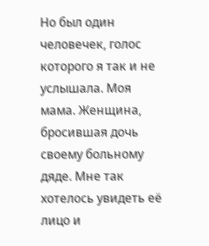Но был один человечек, голос которого я так и не услышала. Моя мама. Женщина, бросившая дочь своему больному дяде. Мне так хотелось увидеть её лицо и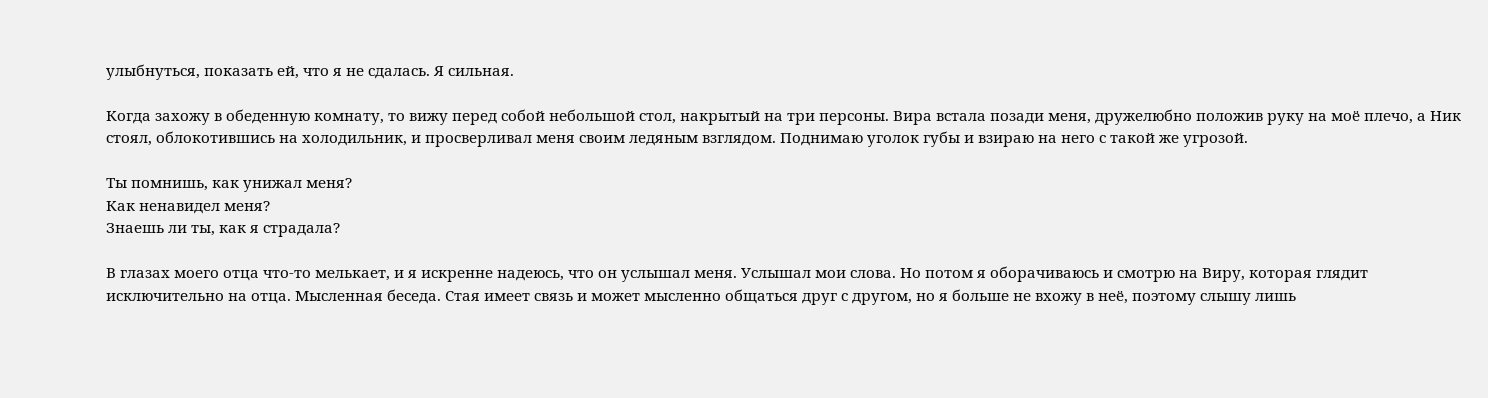улыбнуться, показать ей, что я не сдалась. Я сильная.

Когда захожу в обеденную комнату, то вижу перед собой небольшой стол, накрытый на три персоны. Вира встала позади меня, дружелюбно положив руку на моё плечо, а Ник стоял, облокотившись на холодильник, и просверливал меня своим ледяным взглядом. Поднимаю уголок губы и взираю на него с такой же угрозой.

Ты помнишь, как унижал меня?
Как ненавидел меня?
Знаешь ли ты, как я страдала?

В глазах моего отца что-то мелькает, и я искренне надеюсь, что он услышал меня. Услышал мои слова. Но потом я оборачиваюсь и смотрю на Виру, которая глядит исключительно на отца. Мысленная беседа. Стая имеет связь и может мысленно общаться друг с другом, но я больше не вхожу в неё, поэтому слышу лишь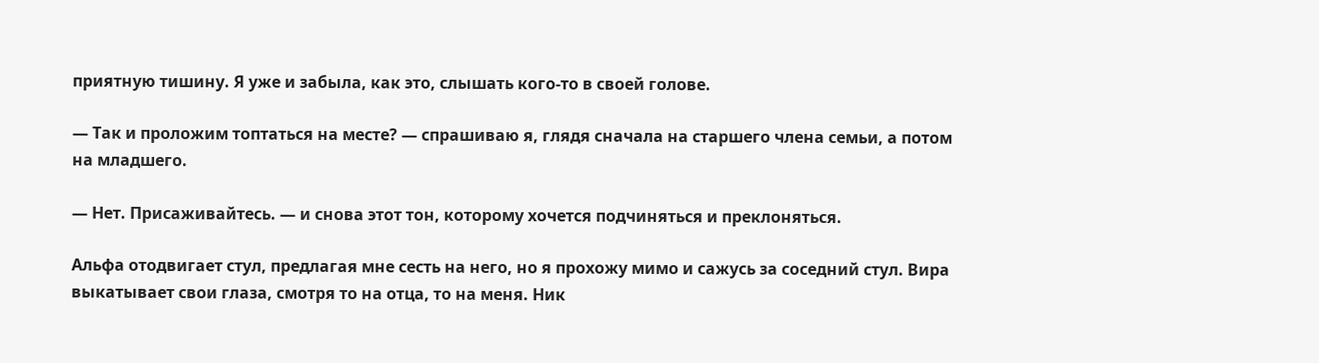приятную тишину. Я уже и забыла, как это, слышать кого-то в своей голове.

— Так и проложим топтаться на месте? — спрашиваю я, глядя сначала на старшего члена семьи, а потом на младшего.

— Нет. Присаживайтесь. — и снова этот тон, которому хочется подчиняться и преклоняться.

Альфа отодвигает стул, предлагая мне сесть на него, но я прохожу мимо и сажусь за соседний стул. Вира выкатывает свои глаза, смотря то на отца, то на меня. Ник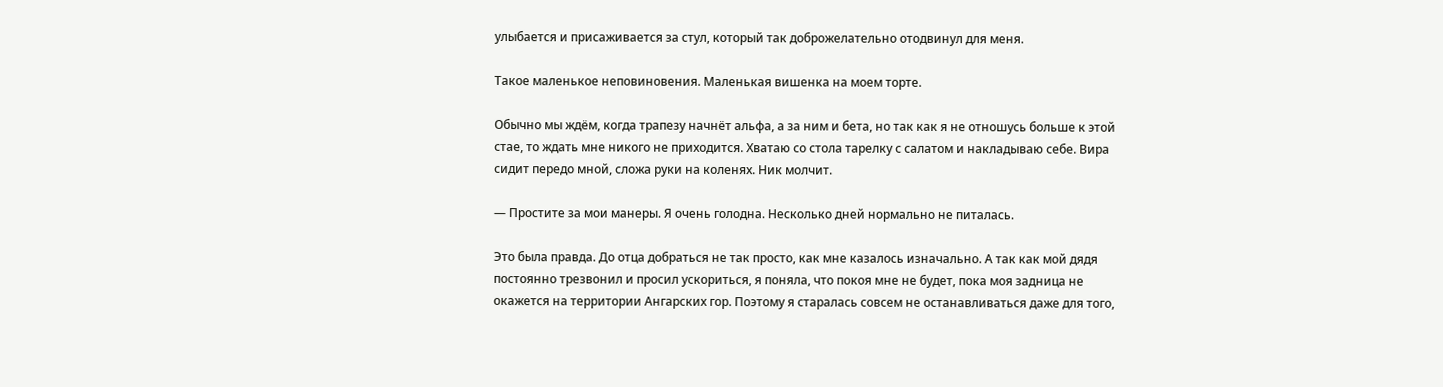улыбается и присаживается за стул, который так доброжелательно отодвинул для меня.

Такое маленькое неповиновения. Маленькая вишенка на моем торте.

Обычно мы ждём, когда трапезу начнёт альфа, а за ним и бета, но так как я не отношусь больше к этой стае, то ждать мне никого не приходится. Хватаю со стола тарелку с салатом и накладываю себе. Вира сидит передо мной, сложа руки на коленях. Ник молчит.

— Простите за мои манеры. Я очень голодна. Несколько дней нормально не питалась.

Это была правда. До отца добраться не так просто, как мне казалось изначально. А так как мой дядя постоянно трезвонил и просил ускориться, я поняла, что покоя мне не будет, пока моя задница не окажется на территории Ангарских гор. Поэтому я старалась совсем не останавливаться даже для того,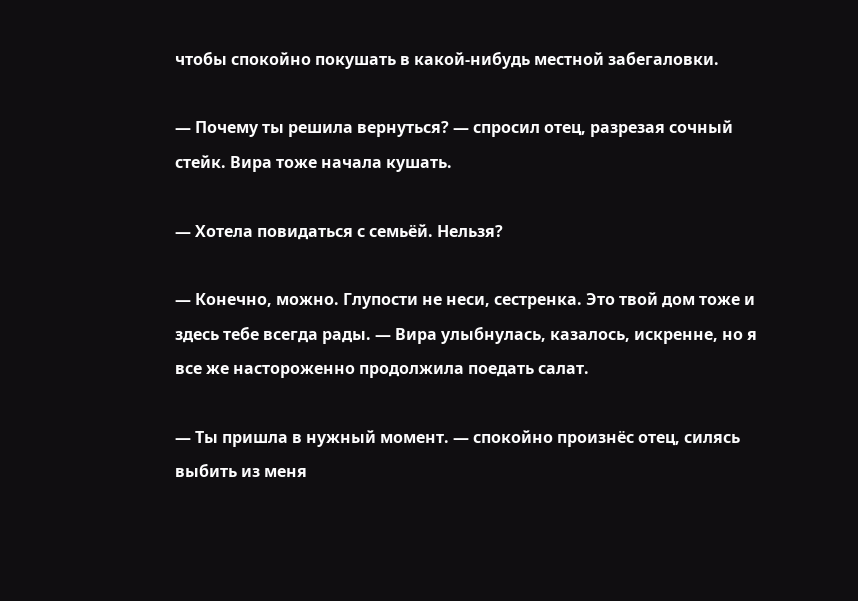чтобы спокойно покушать в какой-нибудь местной забегаловки.

— Почему ты решила вернуться? — спросил отец, разрезая сочный стейк. Вира тоже начала кушать.

— Хотела повидаться с семьёй. Нельзя?

— Конечно, можно. Глупости не неси, сестренка. Это твой дом тоже и здесь тебе всегда рады. — Вира улыбнулась, казалось, искренне, но я все же настороженно продолжила поедать салат.

— Ты пришла в нужный момент. — спокойно произнёс отец, силясь выбить из меня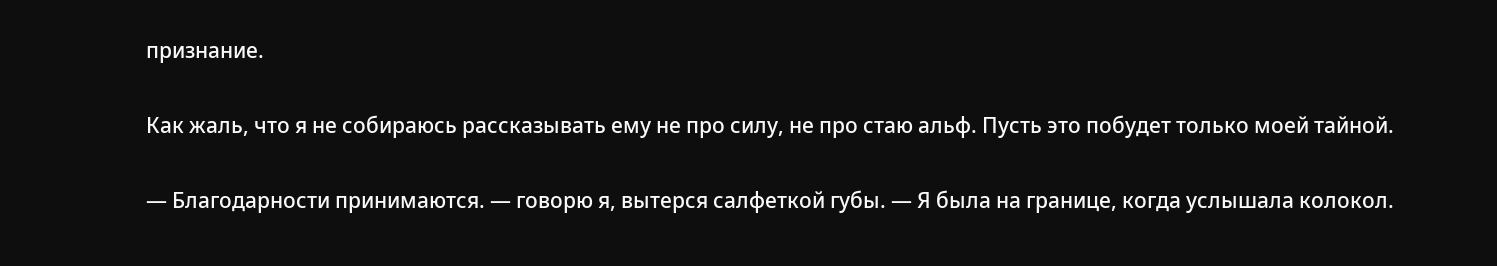признание.

Как жаль, что я не собираюсь рассказывать ему не про силу, не про стаю альф. Пусть это побудет только моей тайной.

— Благодарности принимаются. — говорю я, вытерся салфеткой губы. — Я была на границе, когда услышала колокол.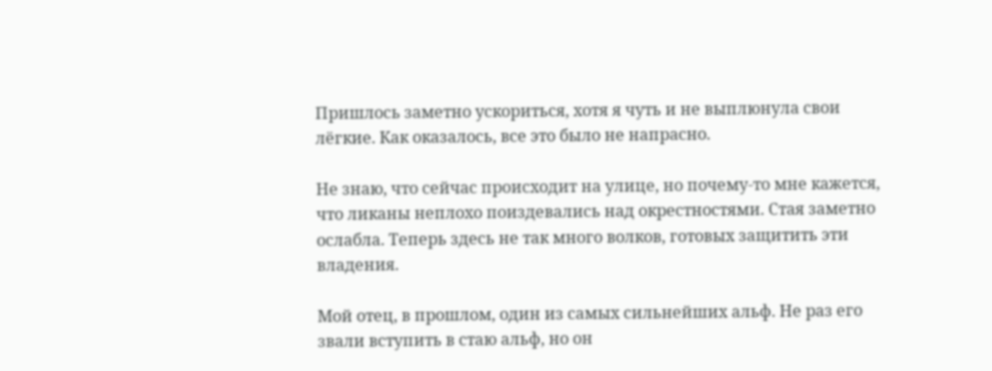Пришлось заметно ускориться, хотя я чуть и не выплюнула свои лёгкие. Как оказалось, все это было не напрасно.

Не знаю, что сейчас происходит на улице, но почему-то мне кажется, что ликаны неплохо поиздевались над окрестностями. Стая заметно ослабла. Теперь здесь не так много волков, готовых защитить эти владения.

Мой отец, в прошлом, один из самых сильнейших альф. Не раз его звали вступить в стаю альф, но он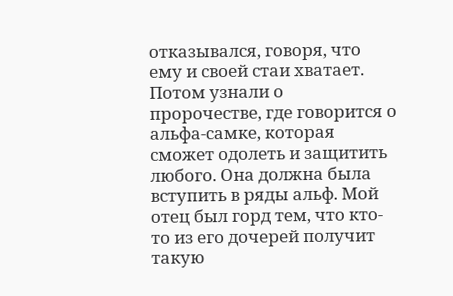отказывался, говоря, что ему и своей стаи хватает. Потом узнали о пророчестве, где говорится о альфа-самке, которая сможет одолеть и защитить любого. Она должна была вступить в ряды альф. Мой отец был горд тем, что кто-то из его дочерей получит такую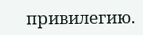привилегию.